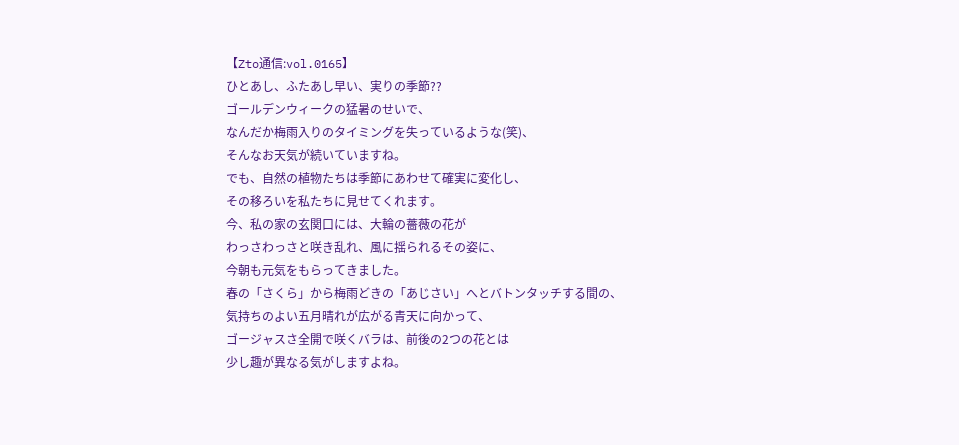【Zto通信:vol.0165】
ひとあし、ふたあし早い、実りの季節??
ゴールデンウィークの猛暑のせいで、
なんだか梅雨入りのタイミングを失っているような(笑)、
そんなお天気が続いていますね。
でも、自然の植物たちは季節にあわせて確実に変化し、
その移ろいを私たちに見せてくれます。
今、私の家の玄関口には、大輪の薔薇の花が
わっさわっさと咲き乱れ、風に揺られるその姿に、
今朝も元気をもらってきました。
春の「さくら」から梅雨どきの「あじさい」へとバトンタッチする間の、
気持ちのよい五月晴れが広がる青天に向かって、
ゴージャスさ全開で咲くバラは、前後の2つの花とは
少し趣が異なる気がしますよね。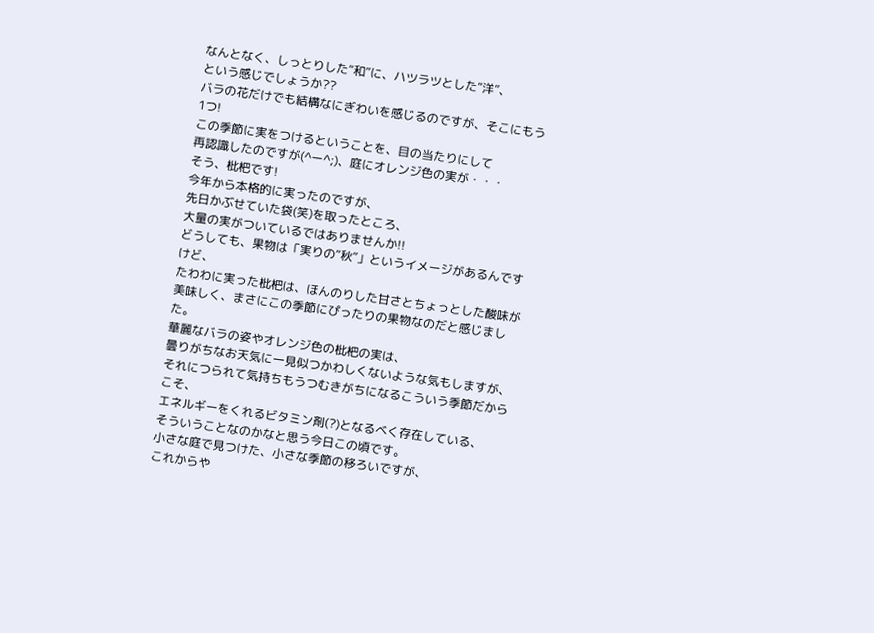なんとなく、しっとりした“和”に、ハツラツとした“洋”、
という感じでしょうか??
バラの花だけでも結構なにぎわいを感じるのですが、そこにもう1つ!
この季節に実をつけるということを、目の当たりにして
再認識したのですが(^ー^;)、庭にオレンジ色の実が・・・
そう、枇杷です!
今年から本格的に実ったのですが、
先日かぶせていた袋(笑)を取ったところ、
大量の実がついているではありませんか!!
どうしても、果物は「実りの“秋”」というイメージがあるんですけど、
たわわに実った枇杷は、ほんのりした甘さとちょっとした酸味が
美味しく、まさにこの季節にぴったりの果物なのだと感じました。
華麗なバラの姿やオレンジ色の枇杷の実は、
曇りがちなお天気に一見似つかわしくないような気もしますが、
それにつられて気持ちもうつむきがちになるこういう季節だからこそ、
エネルギーをくれるビタミン剤(?)となるべく存在している、
そういうことなのかなと思う今日この頃です。
小さな庭で見つけた、小さな季節の移ろいですが、
これからや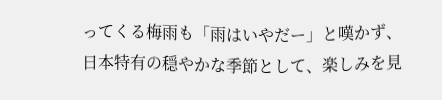ってくる梅雨も「雨はいやだー」と嘆かず、
日本特有の穏やかな季節として、楽しみを見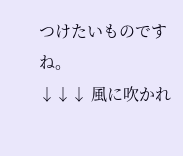つけたいものですね。
↓↓↓ 風に吹かれ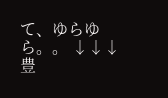て、ゆらゆら。。 ↓↓↓ 豊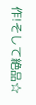作!そして絶品☆